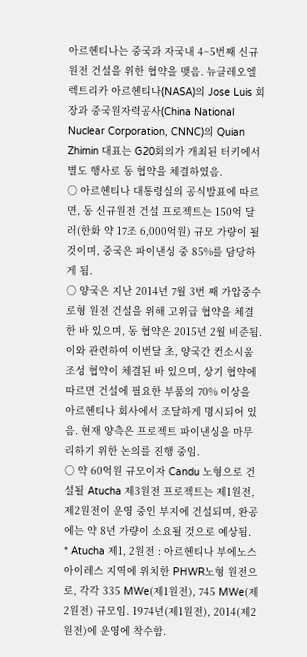아르헨티나는 중국과 자국내 4~5번째 신규 원전 건설을 위한 협약을 맺음. 뉴클레오엘렉트리카 아르헨티나(NASA)의 Jose Luis 회장과 중국원자력공사(China National Nuclear Corporation, CNNC)의 Quian Zhimin 대표는 G20회의가 개최된 터키에서 별도 행사로 동 협약을 체결하였음.
○ 아르헨티나 대통령실의 공식발표에 따르면, 동 신규원전 건설 프로젝트는 150억 달러(한화 약 17조 6,000억원) 규모 가량이 될 것이며, 중국은 파이낸싱 중 85%를 담당하게 됨.
○ 양국은 지난 2014년 7월 3번 째 가압중수로형 원전 건설을 위해 고위급 협약을 체결한 바 있으며, 동 협약은 2015년 2월 비준됨. 이와 관련하여 이번달 초, 양국간 컨소시움 조성 협약이 체결된 바 있으며, 상기 협약에 따르면 건설에 필요한 부품의 70% 이상을 아르헨티나 회사에서 조달하게 명시되어 있음. 현재 양측은 프로젝트 파이낸싱을 마무리하기 위한 논의를 진행 중임.
○ 약 60억원 규모이자 Candu 노형으로 건설될 Atucha 제3원전 프로젝트는 제1원전, 제2원전이 운영 중인 부지에 건설되며, 완공에는 약 8년 가량이 소요될 것으로 예상됨.
* Atucha 제1, 2원전 : 아르헨티나 부에노스아이레스 지역에 위치한 PHWR노형 원전으로, 각각 335 MWe(제1원전), 745 MWe(제2원전) 규모임. 1974년(제1원전), 2014(제2원전)에 운영에 착수함.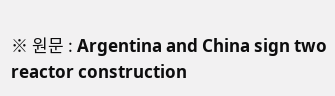※ 원문 : Argentina and China sign two reactor construction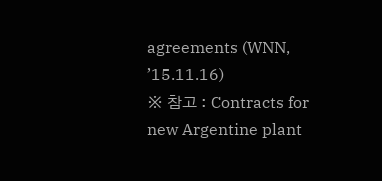agreements (WNN, ’15.11.16)
※ 참고 : Contracts for new Argentine plant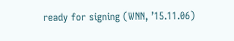ready for signing (WNN, ’15.11.06)